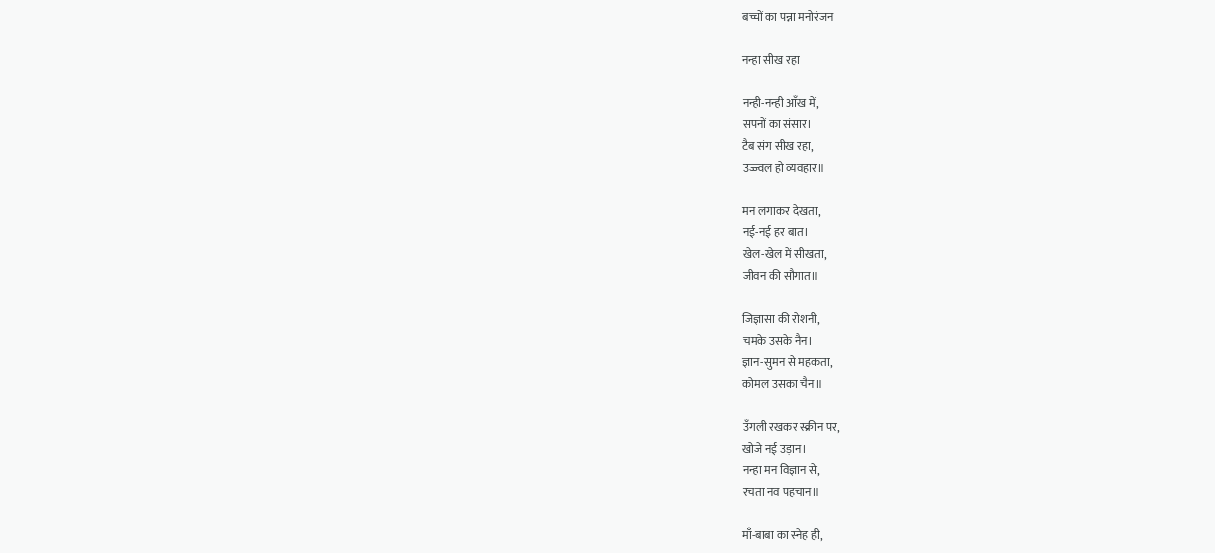बच्चों का पन्ना मनोरंजन

नन्हा सीख रहा

नन्ही-नन्ही आँख में,
सपनों का संसार।
टैब संग सीख रहा,
उज्ज्वल हो व्यवहार॥

मन लगाकर देखता,
नई-नई हर बात।
खेल-खेल में सीखता,
जीवन की सौगात॥

जिज्ञासा की रोशनी,
चमके उसके नैन।
ज्ञान-सुमन से महकता,
कोमल उसका चैन॥

उँगली रखकर स्क्रीन पर,
खोजे नई उड़ान।
नन्हा मन विज्ञान से,
रचता नव पहचान॥

माँ-बाबा का स्नेह ही,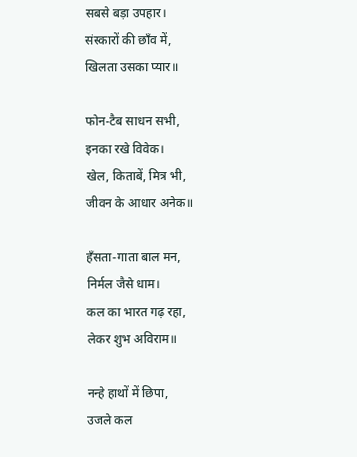सबसे बड़ा उपहार।
संस्कारों की छाँव में,
खिलता उसका प्यार॥

फोन-टैब साधन सभी,
इनका रखे विवेक।
खेल, किताबें, मित्र भी,
जीवन के आधार अनेक॥

हँसता-गाता बाल मन,
निर्मल जैसे धाम।
कल का भारत गढ़ रहा,
लेकर शुभ अविराम॥

नन्हे हाथों में छिपा,
उजले कल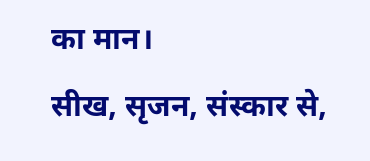का मान।
सीख, सृजन, संस्कार से,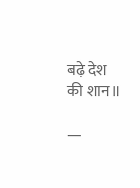बढ़े देश की शान॥

—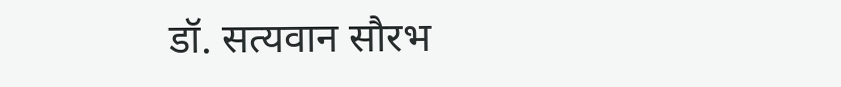डॉ. सत्यवान सौरभ